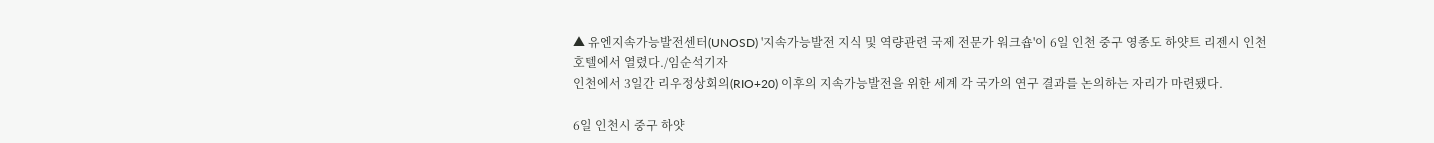▲ 유엔지속가능발전센터(UNOSD) '지속가능발전 지식 및 역량관련 국제 전문가 워크숍'이 6일 인천 중구 영종도 하얏트 리젠시 인천호텔에서 열렸다./임순석기자
인천에서 3일간 리우정상회의(RIO+20) 이후의 지속가능발전을 위한 세계 각 국가의 연구 결과를 논의하는 자리가 마련됐다.

6일 인천시 중구 하얏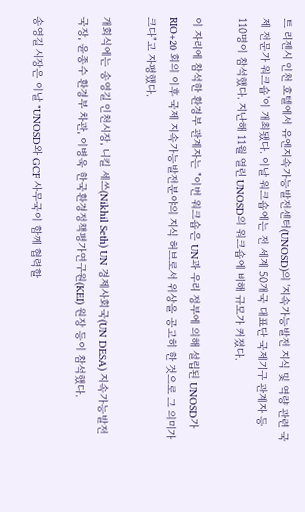트 리젠시 인천 호텔에서 유엔지속가능발전센터(UNOSD)의 '지속가능발전 지식 및 역량 관련 국제 전문가 워크숍'이 개최됐다. 이날 워크숍에는 전 세계 50개국 대표단 국제기구 관계자 등 110명이 참석했다. 지난해 11월 열린 UNOSD의 워크숍에 비해 규모가 커졌다.

이 자리에 참석한 환경부 관계자는 "이번 워크숍은 UN과 우리 정부에 의해 설립된 UNOSD가 RIO+20 회의 이후 국제 지속가능발전분야의 지식 허브로서 위상을 공고히 한 것으로 그 의미가 크다"고 자평했다.

개회식에는 송영길 인천시장, 니킬 세쓰(Nikhil Seth) UN 경제사회국(UN DESA) 지속가능발전국장, 윤종수 환경부 차관, 이병욱 한국환경정책평가연구원(KEI) 원장 등이 참석했다.

송영길 시장은 이날 "UNOSD와 GCF 사무국이 함께 협력할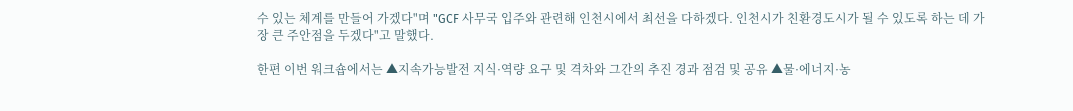수 있는 체계를 만들어 가겠다"며 "GCF 사무국 입주와 관련해 인천시에서 최선을 다하겠다. 인천시가 친환경도시가 될 수 있도록 하는 데 가장 큰 주안점을 두겠다"고 말했다.

한편 이번 워크숍에서는 ▲지속가능발전 지식·역량 요구 및 격차와 그간의 추진 경과 점검 및 공유 ▲물·에너지·농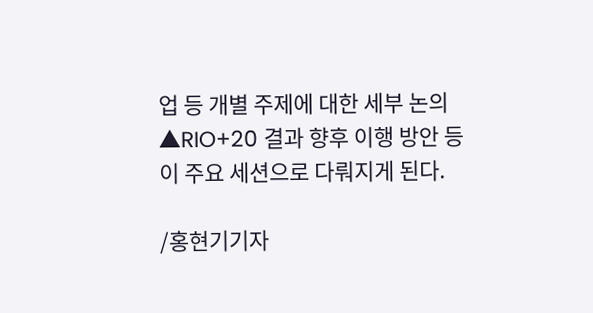업 등 개별 주제에 대한 세부 논의 ▲RIO+20 결과 향후 이행 방안 등이 주요 세션으로 다뤄지게 된다.

/홍현기기자